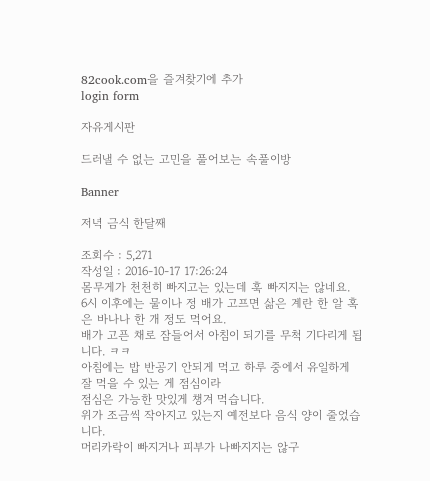82cook.com을 즐겨찾기에 추가
login form

자유게시판

드러낼 수 없는 고민을 풀어보는 속풀이방

Banner

저녁 금식 한달째

조회수 : 5,271
작성일 : 2016-10-17 17:26:24
몸무게가 천천히 빠지고는 있는데 훅 빠지지는 않네요.
6시 이후에는 물이나 정 배가 고프면 삶은 계란 한 알 혹은 바나나 한 개 정도 먹어요.
배가 고픈 채로 잠들어서 아침이 되기를 무척 기다리게 됩니다. ㅋㅋ
아침에는 밥 반공기 안되게 먹고 하루 중에서 유일하게 잘 먹을 수 있는 게 점심이라
점심은 가능한 맛있게 챙겨 먹습니다.
위가 조금씩 작아지고 있는지 예전보다 음식 양이 줄었습니다.
머리카락이 빠지거나 피부가 나빠지지는 않구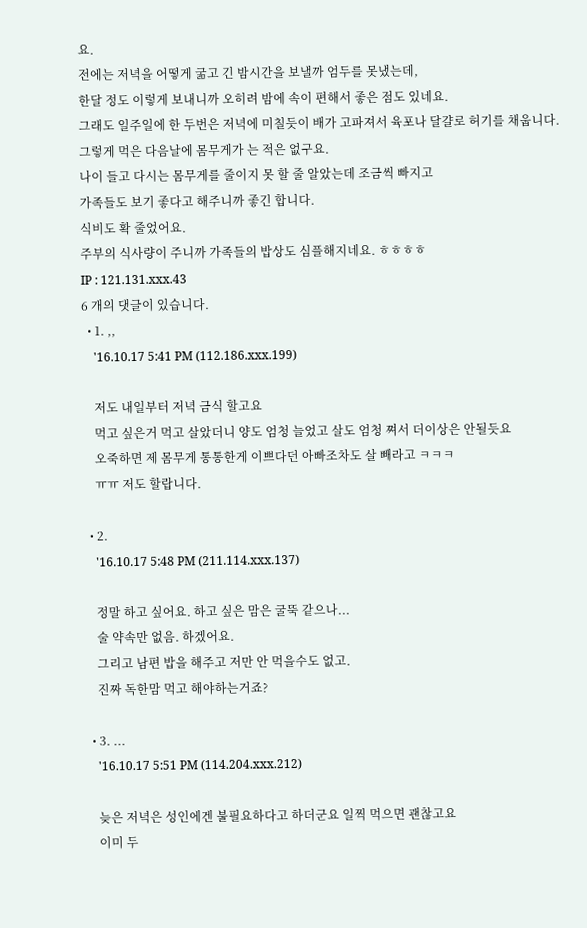요.
전에는 저녁을 어떻게 굶고 긴 밤시간을 보낼까 엄두를 못냈는데,
한달 정도 이렇게 보내니까 오히려 밤에 속이 편해서 좋은 점도 있네요.
그래도 일주일에 한 두번은 저녁에 미칠듯이 배가 고파져서 육포나 달걀로 허기를 채웁니다.
그렇게 먹은 다음날에 몸무게가 는 적은 없구요.
나이 들고 다시는 몸무게를 줄이지 못 할 줄 알았는데 조금씩 빠지고
가족들도 보기 좋다고 해주니까 좋긴 합니다.
식비도 확 줄었어요.
주부의 식사량이 주니까 가족들의 밥상도 심플해지네요. ㅎㅎㅎㅎ
IP : 121.131.xxx.43
6 개의 댓글이 있습니다.
  • 1. ,,
    '16.10.17 5:41 PM (112.186.xxx.199)

    저도 내일부터 저녁 금식 할고요
    먹고 싶은거 먹고 살았더니 양도 엄청 늘었고 살도 엄청 쪄서 더이상은 안될듯요
    오죽하면 제 몸무게 통통한게 이쁘다던 아빠조차도 살 빼라고 ㅋㅋㅋ
    ㅠㅠ 저도 할랍니다.

  • 2.
    '16.10.17 5:48 PM (211.114.xxx.137)

    정말 하고 싶어요. 하고 싶은 맘은 굴뚝 같으나...
    술 약속만 없음. 하겠어요.
    그리고 남편 밥을 해주고 저만 안 먹을수도 없고.
    진짜 독한맘 먹고 해야하는거죠?

  • 3. ...
    '16.10.17 5:51 PM (114.204.xxx.212)

    늦은 저녁은 성인에겐 불필요하다고 하더군요 일찍 먹으면 괜찮고요
    이미 두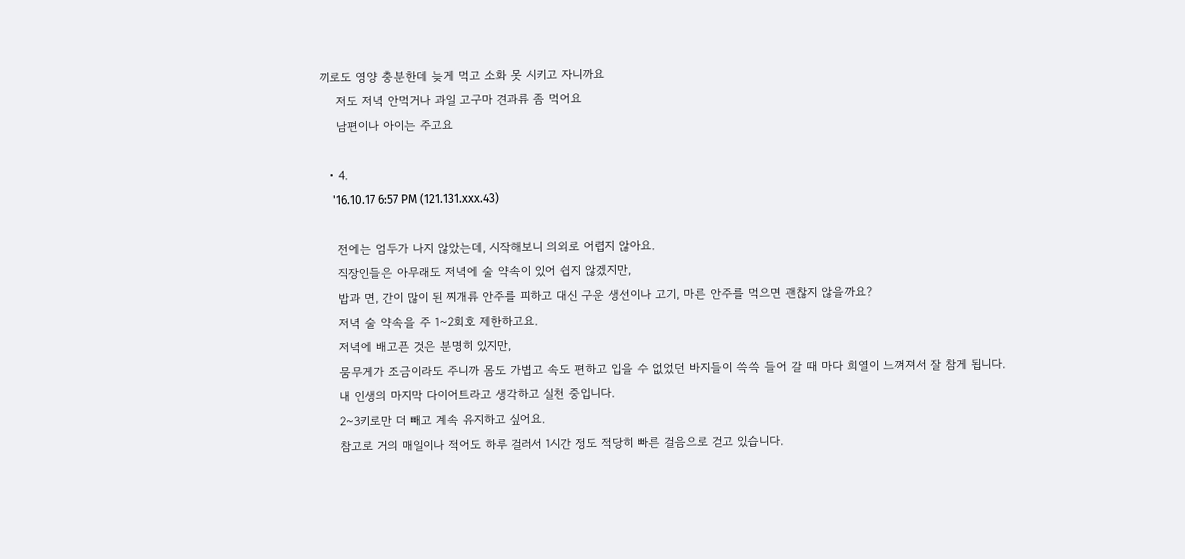끼로도 영양 충분한데 늦게 먹고 소화 못 시키고 자니까요
    저도 저녁 안먹거나 과일 고구마 견과류 좀 먹어요
    남편이나 아이는 주고요

  • 4.
    '16.10.17 6:57 PM (121.131.xxx.43)

    전에는 엄두가 나지 않았는데, 시작해보니 의외로 어렵지 않아요.
    직장인들은 아무래도 저녁에 술 약속이 있어 쉽지 않겠지만,
    밥과 면, 간이 많이 된 찌개류 안주를 피하고 대신 구운 생선이나 고기, 마른 안주를 먹으면 괜찮지 않을까요?
    저녁 술 약속을 주 1~2회호 제한하고요.
    저녁에 배고픈 것은 분명히 있지만,
    뭄무게가 조금이라도 주니까 몸도 가볍고 속도 편하고 입을 수 없었던 바지들이 쓱쓱 들어 갈 때 마다 희열이 느껴져서 잘 참게 됩니다.
    내 인생의 마지막 다이어트라고 생각하고 실천 중입니다.
    2~3키로만 더 빼고 계속 유지하고 싶어요.
    참고로 거의 매일이나 적어도 하루 걸러서 1시간 정도 적당히 빠른 걸음으로 걷고 있습니다.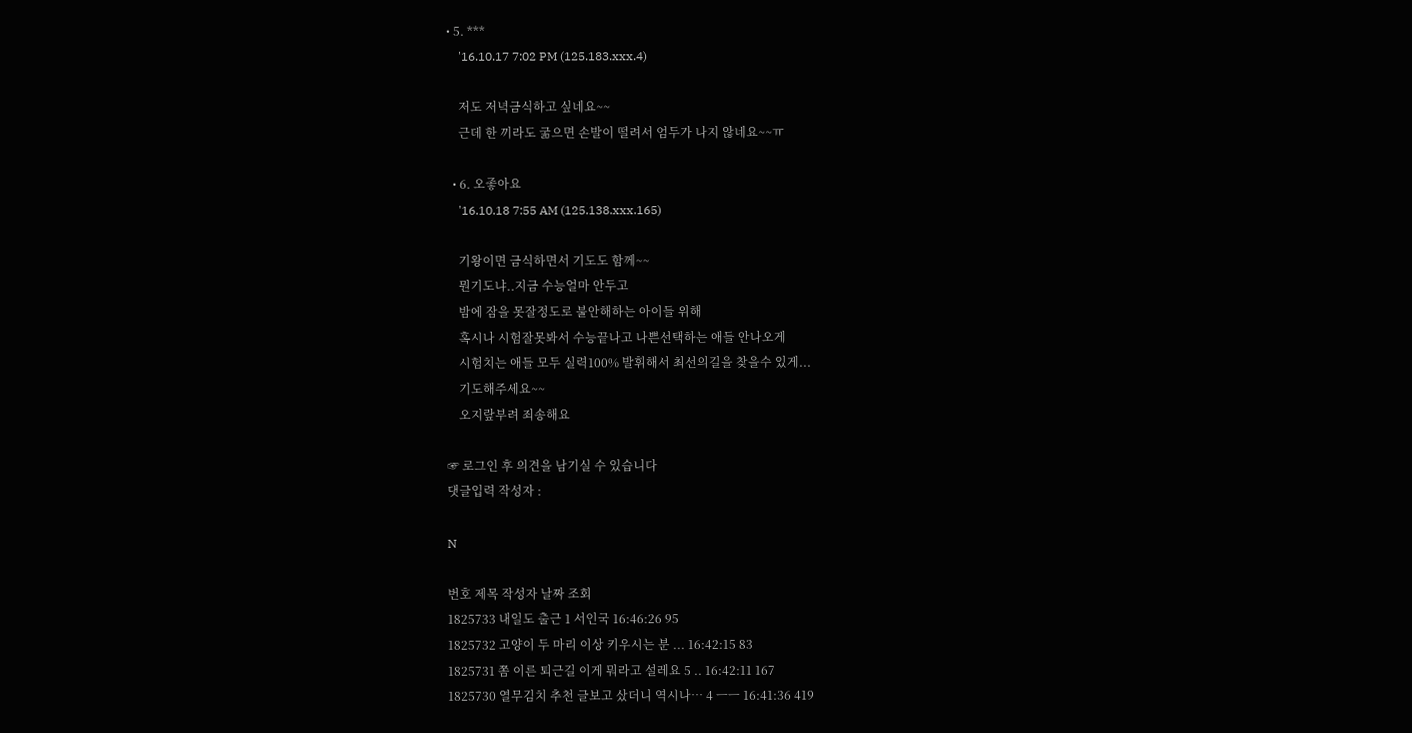• 5. ***
    '16.10.17 7:02 PM (125.183.xxx.4)

    저도 저녁금식하고 싶네요~~
    근데 한 끼라도 굶으면 손발이 떨려서 엄두가 나지 않네요~~ㅠ

  • 6. 오좋아요
    '16.10.18 7:55 AM (125.138.xxx.165)

    기왕이면 금식하면서 기도도 함께~~
    뭔기도냐..지금 수능얼마 안두고
    밤에 잠을 못잘정도로 불안해하는 아이들 위해
    혹시나 시험잘못봐서 수능끝나고 나쁜선택하는 애들 안나오게
    시험치는 애들 모두 실력100% 발휘해서 최선의길을 찾을수 있게...
    기도해주세요~~
    오지랖부려 죄송해요

☞ 로그인 후 의견을 남기실 수 있습니다
댓글입력 작성자 :

N

번호 제목 작성자 날짜 조회
1825733 내일도 출근 1 서인국 16:46:26 95
1825732 고양이 두 마리 이상 키우시는 분 ... 16:42:15 83
1825731 쫌 이른 퇴근길 이게 뭐라고 설레요 5 .. 16:42:11 167
1825730 열무김치 추천 글보고 샀더니 역시나… 4 ㅡㅡ 16:41:36 419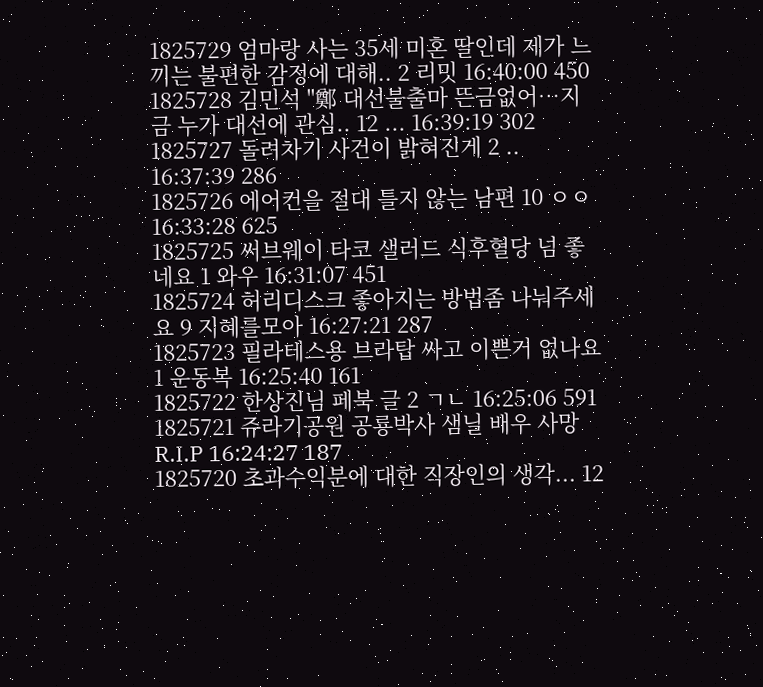1825729 엄마랑 사는 35세 미혼 딸인데 제가 느끼는 불편한 감정에 대해.. 2 리밋 16:40:00 450
1825728 김민석 "鄭 대선불출마 뜬금없어…지금 누가 대선에 관심.. 12 ... 16:39:19 302
1825727 돌려차기 사건이 밝혀진게 2 .. 16:37:39 286
1825726 에어컨을 절대 틀지 않는 남편 10 ㅇㅇ 16:33:28 625
1825725 써브웨이 타코 샐러드 식후혈당 넘 좋네요 1 와우 16:31:07 451
1825724 허리디스크 좋아지는 방법좀 나눠주세요 9 지혜를모아 16:27:21 287
1825723 필라테스용 브라탑 싸고 이쁜거 없나요 1 운동복 16:25:40 161
1825722 한상진님 페북 글 2 ㄱㄴ 16:25:06 591
1825721 쥬라기공원 공룡박사 샘닐 배우 사망 R.I.P 16:24:27 187
1825720 초과수익분에 대한 직장인의 생각... 12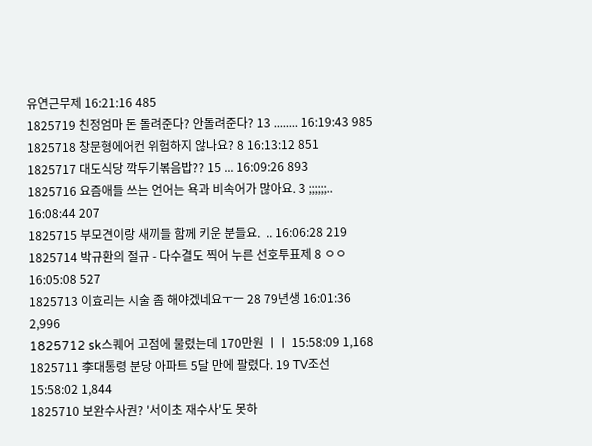유연근무제 16:21:16 485
1825719 친정엄마 돈 돌려준다? 안돌려준다? 13 ........ 16:19:43 985
1825718 창문형에어컨 위험하지 않나요? 8 16:13:12 851
1825717 대도식당 깍두기볶음밥?? 15 ... 16:09:26 893
1825716 요즘애들 쓰는 언어는 욕과 비속어가 많아요. 3 ;;;;;;.. 16:08:44 207
1825715 부모견이랑 새끼들 함께 키운 분들요.  .. 16:06:28 219
1825714 박규환의 절규 - 다수결도 찍어 누른 선호투표제 8 ㅇㅇ 16:05:08 527
1825713 이효리는 시술 좀 해야겠네요ㅜㅡ 28 79년생 16:01:36 2,996
1825712 sk스퀘어 고점에 물렸는데 170만원 ㅣㅣ 15:58:09 1,168
1825711 李대통령 분당 아파트 5달 만에 팔렸다. 19 TV조선 15:58:02 1,844
1825710 보완수사권? '서이초 재수사'도 못하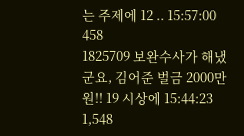는 주제에 12 .. 15:57:00 458
1825709 보완수사가 해냈군요, 김어준 벌금 2000만원!! 19 시상에 15:44:23 1,548